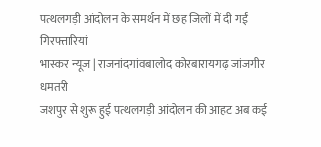पत्थलगड़ी आंदोलन के समर्थन में छह जिलों में दी गईं गिरफ्तारियां
भास्कर न्यूज | राजनांदगांवबालोद कोरबारायगढ़ जांजगीर धमतरी
जशपुर से शुरू हुई पत्थलगड़ी आंदोलन की आहट अब कई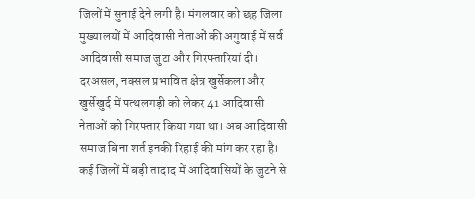जिलों में सुनाई देने लगी है। मंगलवार को छह जिला मुख्यालयों में आदिवासी नेताओं की अगुवाई में सर्व आदिवासी समाज जुटा और गिरफ्तारियां दी। दरअसल, नक्सल प्रभावित क्षेत्र खुर्सेकला और खुर्सेखुर्द में पत्थलगड़ी को लेकर 41 आदिवासी नेताओं को गिरफ्तार किया गया था। अब आदिवासी समाज बिना शर्त इनकी रिहाई की मांग कर रहा है। कई जिलों में बड़ी तादाद में आदिवासियों के जुटने से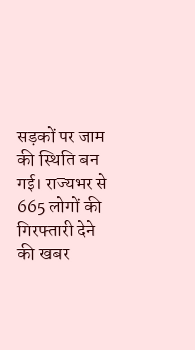सड़कों पर जाम की स्थिति बन गई। राज्यभर से 665 लोगों की गिरफ्तारी देने की खबर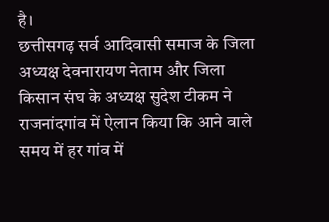है।
छत्तीसगढ़ सर्व आदिवासी समाज के जिला अध्यक्ष देवनारायण नेताम और जिला किसान संघ के अध्यक्ष सुदेश टीकम ने राजनांदगांव में ऐलान किया कि आने वाले समय में हर गांव में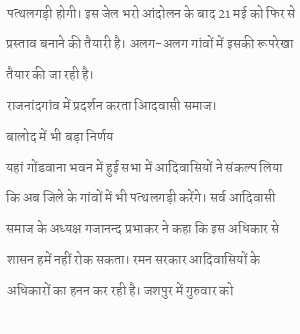पत्थलगड़ी होगी। इस जेल भरो आंदोलन के बाद 21 मई को फिर से प्रस्ताव बनाने की तैयारी है। अलग-अलग गांवों में इसकी रूपरेखा तैयार की जा रही है।
राजनांदगांव में प्रदर्शन करता आिदवासी समाज।
बालोद में भी बड़ा निर्णय
यहां गोंडवाना भवन में हुई सभा में आदिवासियों ने संकल्प लिया कि अब जिले के गांवों में भी पत्थलगड़ी करेंगे। सर्व आदिवासी समाज के अध्यक्ष गजानन्द प्रभाकर ने कहा कि इस अधिकार से शासन हमें नहीं रोक सकता। रमन सरकार आदिवासियों के अधिकारों का हनन कर रही है। जशपुर में गुरुवार को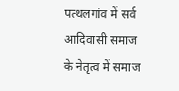पत्थलगांव में सर्व आदिवासी समाज के नेतृत्व में समाज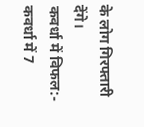के लोग गिरफ्तारी देंगे।
कवर्धा में विफल:- कवर्धा में 7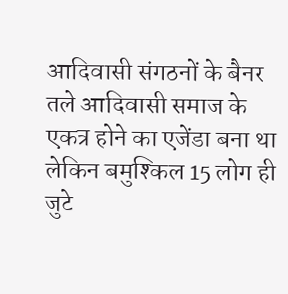आदिवासी संगठनों के बैनर तले आदिवासी समाज के एकत्र होने का एजेंडा बना था लेकिन बमुश्किल 15 लोग ही जुटे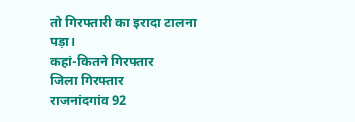तो गिरफ्तारी का इरादा टालना पड़ा।
कहां-कितने गिरफ्तार
जिला गिरफ्तार
राजनांदगांव 92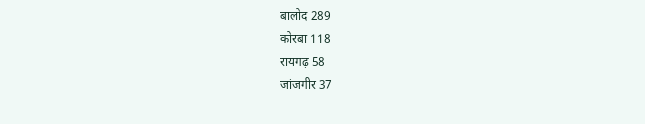बालोद 289
कोरबा 118
रायगढ़ 58
जांजगीर 37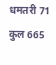धमतरी 71
कुल 665